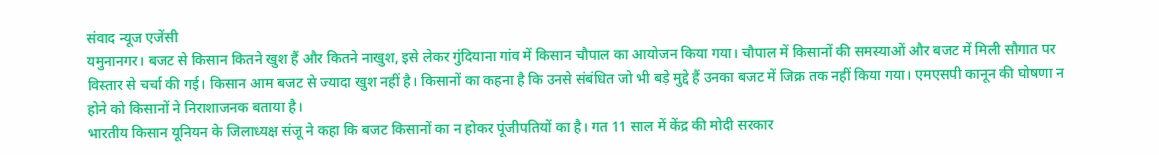संवाद न्यूज एजेंसी
यमुनानगर। बजट से किसान कितने खुश हैं और कितने नाखुश, इसे लेकर गुंदियाना गांव में किसान चौपाल का आयोजन किया गया। चौपाल में किसानों की समस्याओं और बजट में मिली सौगात पर विस्तार से चर्चा की गई। किसान आम बजट से ज्यादा खुश नहीं है। किसानों का कहना है कि उनसे संबंधित जो भी बड़े मुद्दे हैं उनका बजट में जिक्र तक नहीं किया गया। एमएसपी कानून की घोषणा न होने को किसानों ने निराशाजनक बताया है।
भारतीय किसान यूनियन के जिलाध्यक्ष संजू ने कहा कि बजट किसानों का न होकर पूंजीपतियों का है। गत 11 साल में केंद्र की मोदी सरकार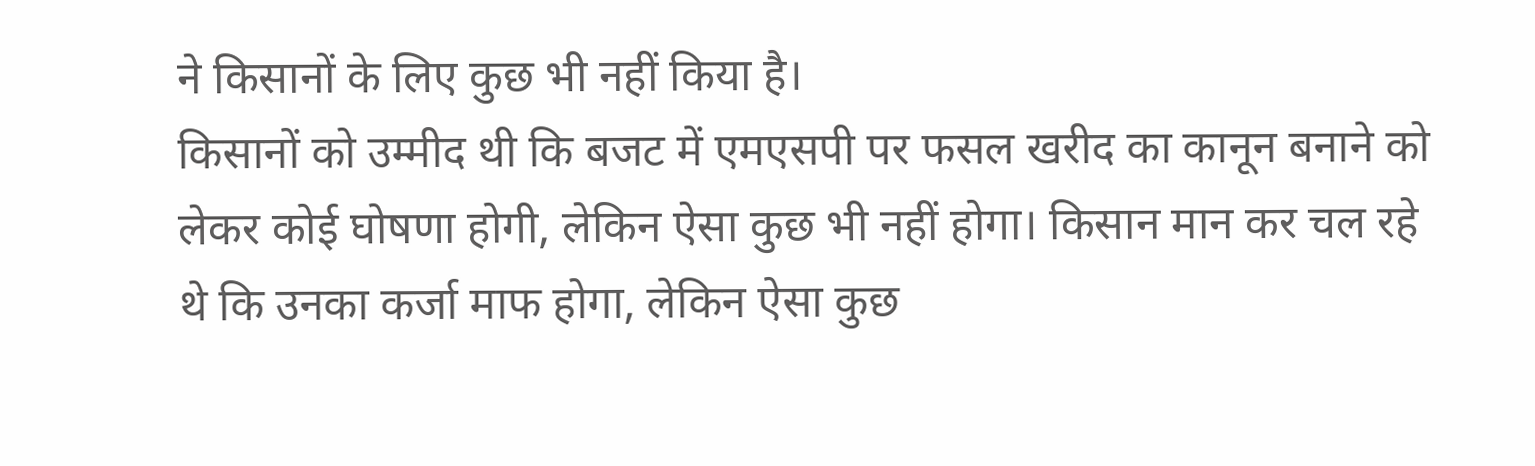ने किसानों के लिए कुछ भी नहीं किया है।
किसानों को उम्मीद थी कि बजट में एमएसपी पर फसल खरीद का कानून बनाने को लेकर कोई घोषणा होगी, लेकिन ऐसा कुछ भी नहीं होगा। किसान मान कर चल रहे थे कि उनका कर्जा माफ होगा, लेकिन ऐसा कुछ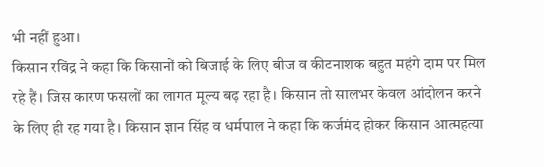भी नहीं हुआ।
किसान रविंद्र ने कहा कि किसानों को बिजाई के लिए बीज व कीटनाशक बहुत महंगे दाम पर मिल रहे हैं। जिस कारण फसलों का लागत मूल्य बढ़ रहा है। किसान तो सालभर केवल आंदोलन करने के लिए ही रह गया है। किसान ज्ञान सिंह व धर्मपाल ने कहा कि कर्जमंद होकर किसान आत्महत्या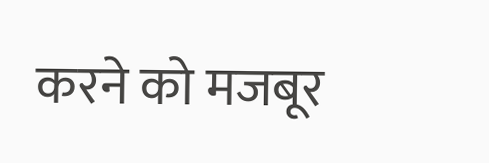करने को मजबूर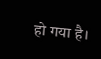हो गया है।